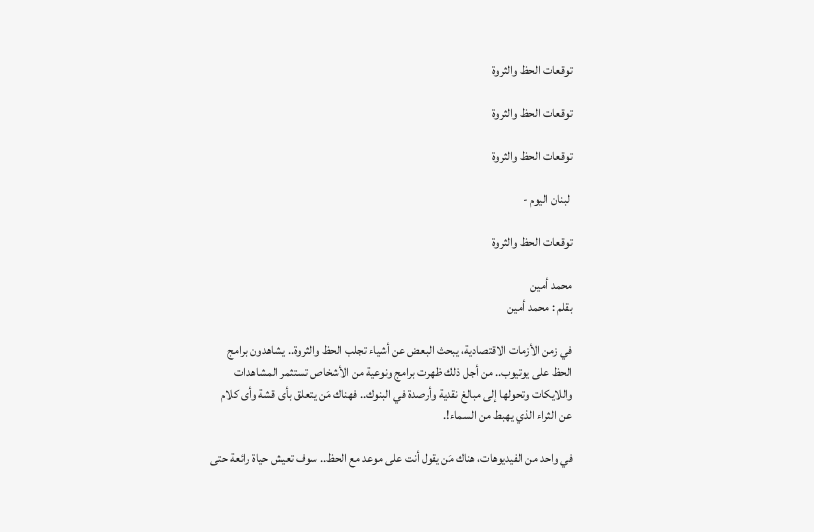توقعات الحظ والثروة

توقعات الحظ والثروة

توقعات الحظ والثروة

 لبنان اليوم -

توقعات الحظ والثروة

محمد أمين
بقلم : محمد أمين

في زمن الأزمات الاقتصادية، يبحث البعض عن أشياء تجلب الحظ والثروة.. يشاهدون برامج الحظ على يوتيوب.. من أجل ذلك ظهرت برامج ونوعية من الأشخاص تستثمر المشاهدات واللايكات وتحولها إلى مبالغ نقدية وأرصدة في البنوك.. فهناك مَن يتعلق بأى قشة وأى كلام عن الثراء الذي يهبط من السماء!.

في واحد من الفيديوهات، هناك مَن يقول أنت على موعد مع الحظ.. سوف تعيش حياة رائعة حتى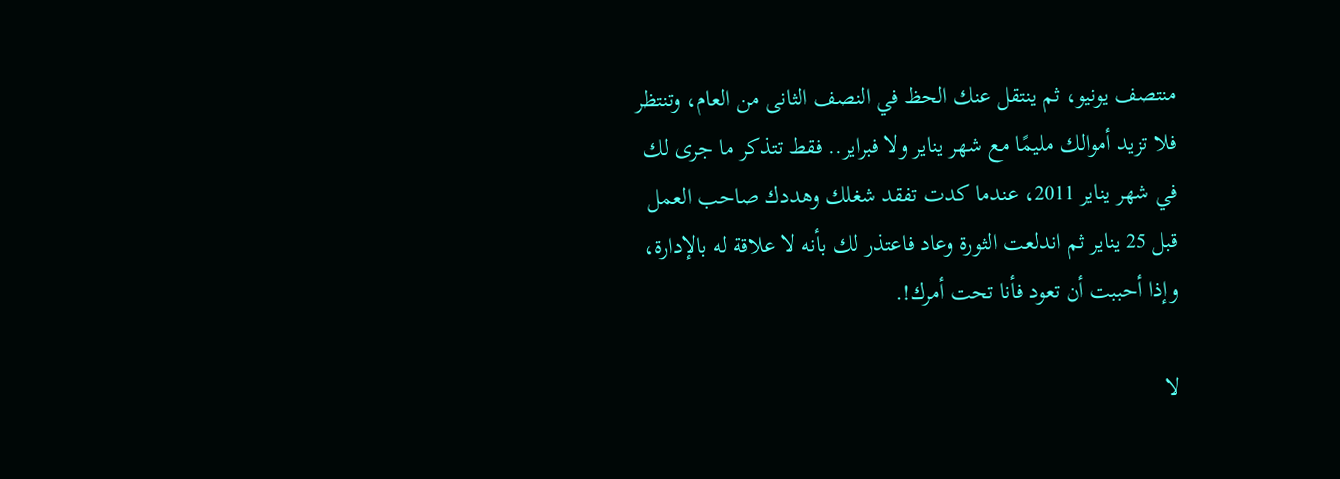منتصف يونيو، ثم ينتقل عنك الحظ في النصف الثانى من العام، وتنتظر فلا تزيد أموالك مليمًا مع شهر يناير ولا فبراير.. فقط تتذكر ما جرى لك في شهر يناير 2011، عندما كدت تفقد شغلك وهددك صاحب العمل قبل 25 يناير ثم اندلعت الثورة وعاد فاعتذر لك بأنه لا علاقة له بالإدارة، وإذا أحببت أن تعود فأنا تحت أمرك!.

لا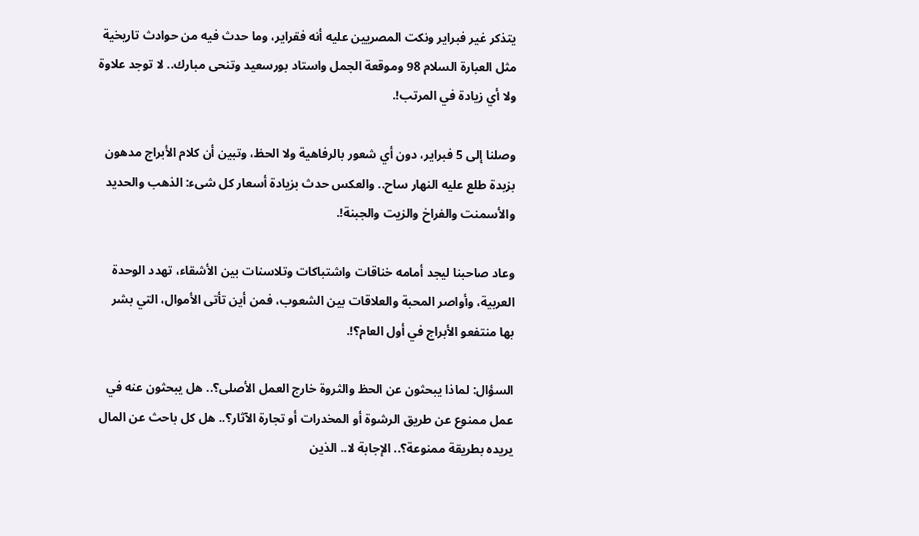يتذكر غير فبراير ونكت المصريين عليه أنه فقراير، وما حدث فيه من حوادث تاريخية مثل العبارة السلام 98 وموقعة الجمل واستاد بورسعيد وتنحى مبارك.. لا توجد علاوة ولا أي زيادة في المرتب!.

وصلنا إلى 5 فبراير، دون أي شعور بالرفاهية ولا الحظ، وتبين أن كلام الأبراج مدهون بزبدة طلع عليه النهار ساح.. والعكس حدث بزيادة أسعار كل شىء: الذهب والحديد والأسمنت والفراخ والزيت والجبنة!.

وعاد صاحبنا ليجد أمامه خناقات واشتباكات وتلاسنات بين الأشقاء، تهدد الوحدة العربية، وأواصر المحبة والعلاقات بين الشعوب، فمن أين تأتى الأموال، التي بشر بها منتفعو الأبراج في أول العام؟!.

السؤال: لماذا يبحثون عن الحظ والثروة خارج العمل الأصلى؟.. هل يبحثون عنه في عمل ممنوع عن طريق الرشوة أو المخدرات أو تجارة الآثار؟.. هل كل باحث عن المال يريده بطريقة ممنوعة؟.. الإجابة لا.. الذين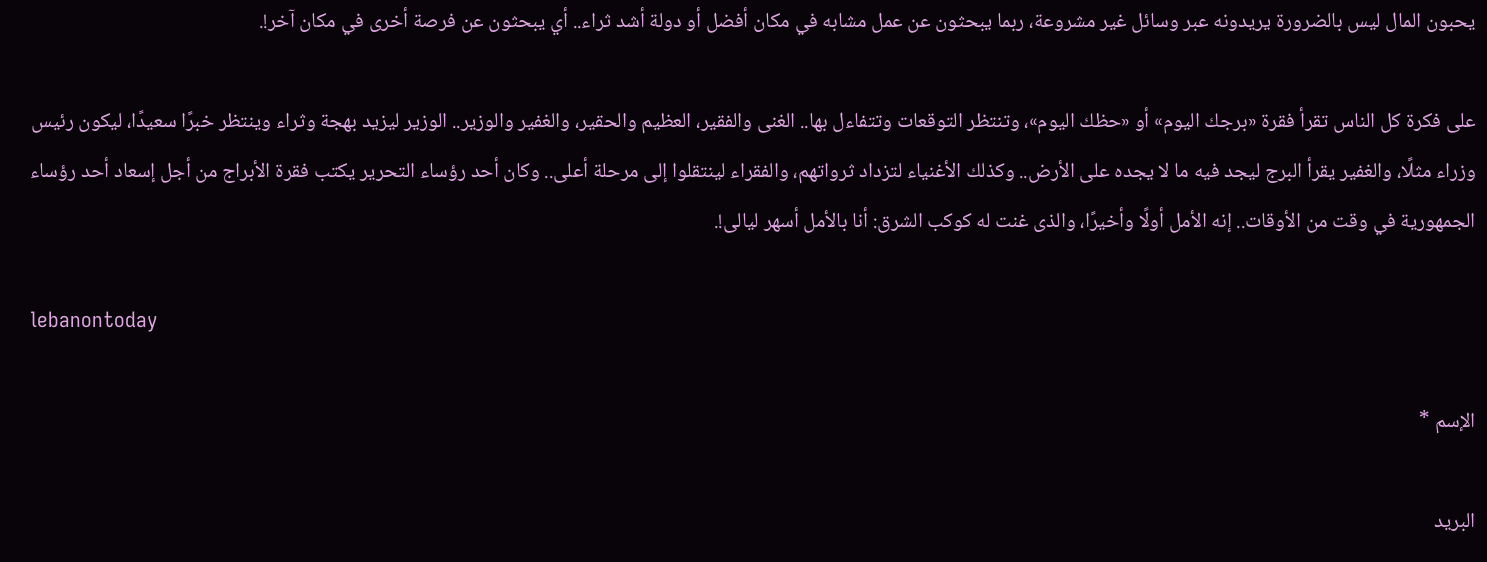يحبون المال ليس بالضرورة يريدونه عبر وسائل غير مشروعة، ربما يبحثون عن عمل مشابه في مكان أفضل أو دولة أشد ثراء.. أي يبحثون عن فرصة أخرى في مكان آخر!.

على فكرة كل الناس تقرأ فقرة «برجك اليوم» أو «حظك اليوم»، وتنتظر التوقعات وتتفاءل بها.. الغنى والفقير، العظيم والحقير، والغفير والوزير.. الوزير ليزيد بهجة وثراء وينتظر خبرًا سعيدًا، ليكون رئيس وزراء مثلًا، والغفير يقرأ البرج ليجد فيه ما لا يجده على الأرض.. وكذلك الأغنياء لتزداد ثرواتهم، والفقراء لينتقلوا إلى مرحلة أعلى.. وكان أحد رؤساء التحرير يكتب فقرة الأبراج من أجل إسعاد أحد رؤساء الجمهورية في وقت من الأوقات.. إنه الأمل أولًا وأخيرًا، والذى غنت له كوكب الشرق: أنا بالأمل أسهر ليالى!.

lebanontoday

الإسم *

البريد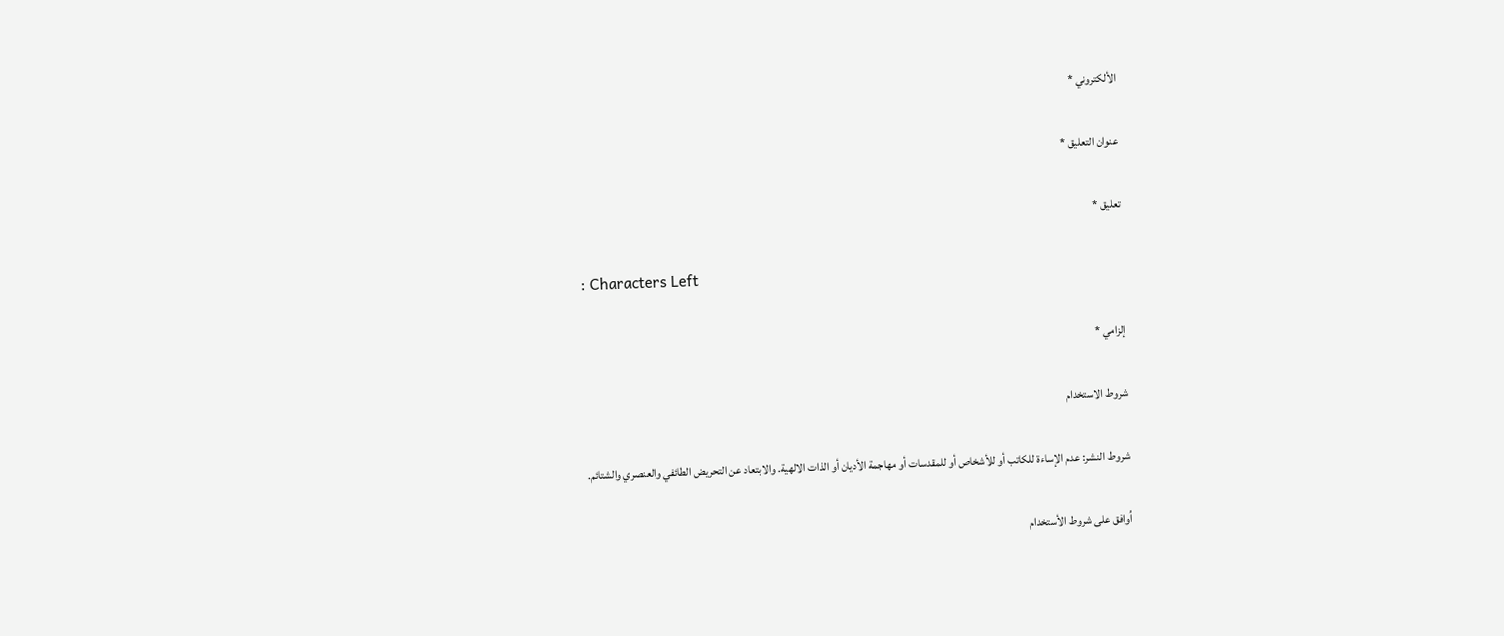الألكتروني *

عنوان التعليق *

تعليق *

: Characters Left

إلزامي *

شروط الاستخدام

شروط النشر: عدم الإساءة للكاتب أو للأشخاص أو للمقدسات أو مهاجمة الأديان أو الذات الالهية. والابتعاد عن التحريض الطائفي والعنصري والشتائم.

اُوافق على شروط الأستخدام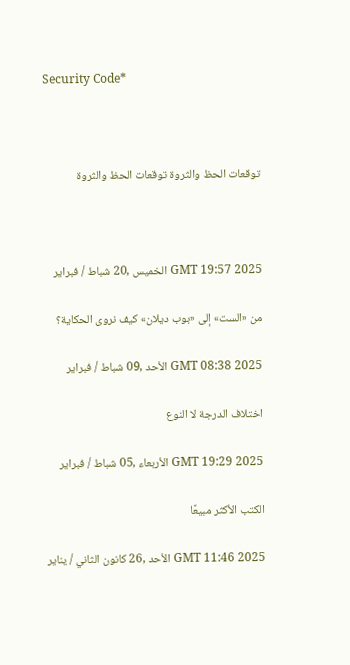Security Code*



توقعات الحظ والثروة توقعات الحظ والثروة



GMT 19:57 2025 الخميس ,20 شباط / فبراير

من «الست» إلى «بوب ديلان» كيف نروى الحكاية؟

GMT 08:38 2025 الأحد ,09 شباط / فبراير

اختلاف الدرجة لا النوع

GMT 19:29 2025 الأربعاء ,05 شباط / فبراير

الكتب الأكثر مبيعًا

GMT 11:46 2025 الأحد ,26 كانون الثاني / يناير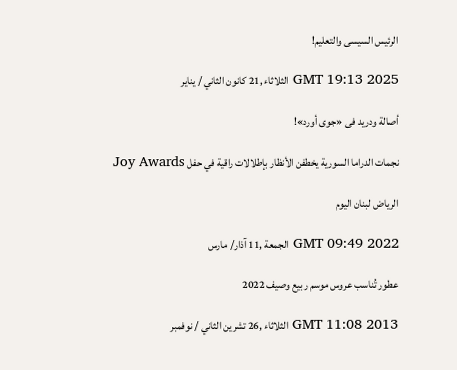الرئيس السيسى والتعليم!

GMT 19:13 2025 الثلاثاء ,21 كانون الثاني / يناير

أصالة ودريد فى «جوى أورد»!

نجمات الدراما السورية يخطفن الأنظار بإطلالات راقية في حفل Joy Awards

الرياض لبنان اليوم

GMT 09:49 2022 الجمعة ,11 آذار/ مارس

عطور تُناسب عروس موسم ربيع وصيف 2022

GMT 11:08 2013 الثلاثاء ,26 تشرين الثاني / نوفمبر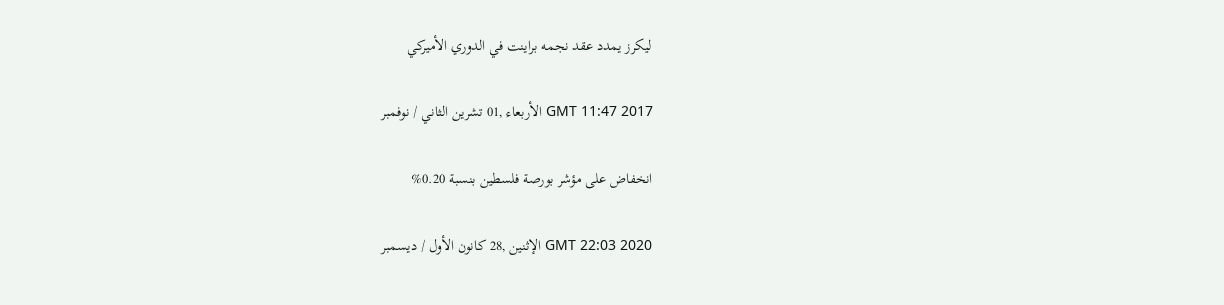ليكرز يمدد عقد نجمه براينت في الدوري الأميركي

GMT 11:47 2017 الأربعاء ,01 تشرين الثاني / نوفمبر

انخفاض على مؤشر بورصة فلسطين بنسبة 0.20%

GMT 22:03 2020 الإثنين ,28 كانون الأول / ديسمبر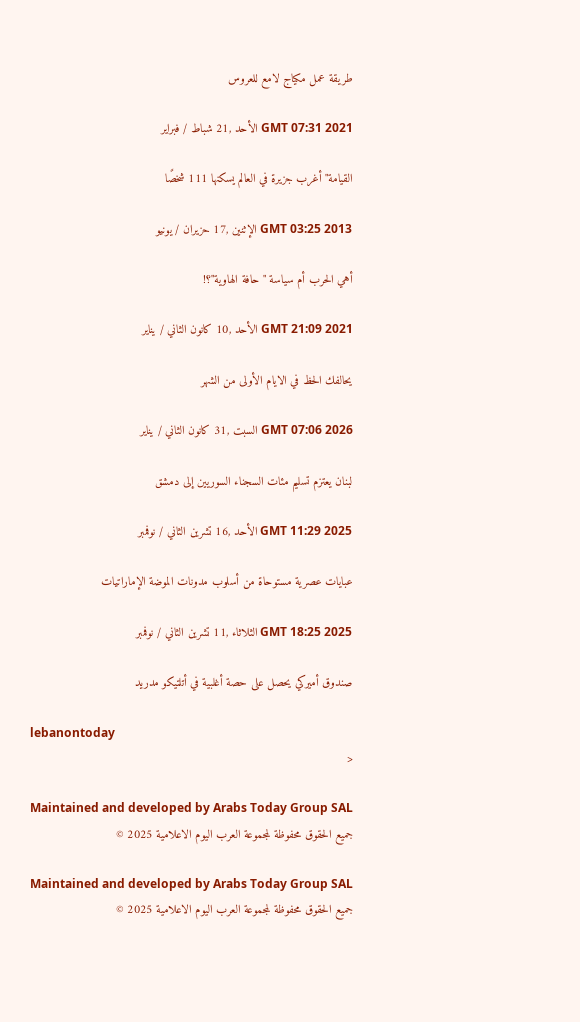طريقة عمل مكياج لامع للعروس

GMT 07:31 2021 الأحد ,21 شباط / فبراير

القيامة" أغرب جزيرة في العالم يسكنها 111 شخصًا

GMT 03:25 2013 الإثنين ,17 حزيران / يونيو

أهي الحرب أم سياسة "حافة الهاوية"؟!

GMT 21:09 2021 الأحد ,10 كانون الثاني / يناير

يحالفك الحظ في الايام الأولى من الشهر

GMT 07:06 2026 السبت ,31 كانون الثاني / يناير

لبنان يعتزم تسليم مئات السجناء السوريين إلى دمشق

GMT 11:29 2025 الأحد ,16 تشرين الثاني / نوفمبر

عبايات عصرية مستوحاة من أسلوب مدونات الموضة الإماراتيات

GMT 18:25 2025 الثلاثاء ,11 تشرين الثاني / نوفمبر

صندوق أميركي يحصل على حصة أغلبية في أتلتيكو مدريد

lebanontoday
<

Maintained and developed by Arabs Today Group SAL
جميع الحقوق محفوظة لمجموعة العرب اليوم الاعلامية 2025 ©

Maintained and developed by Arabs Today Group SAL
جميع الحقوق محفوظة لمجموعة العرب اليوم الاعلامية 2025 ©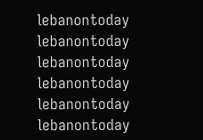lebanontoday lebanontoday lebanontoday lebanontoday
lebanontoday lebanontoday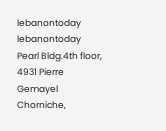lebanontoday
lebanontoday
Pearl Bldg.4th floor, 4931 Pierre Gemayel Chorniche,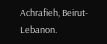Achrafieh, Beirut- Lebanon.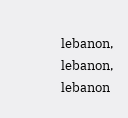lebanon, lebanon, lebanon